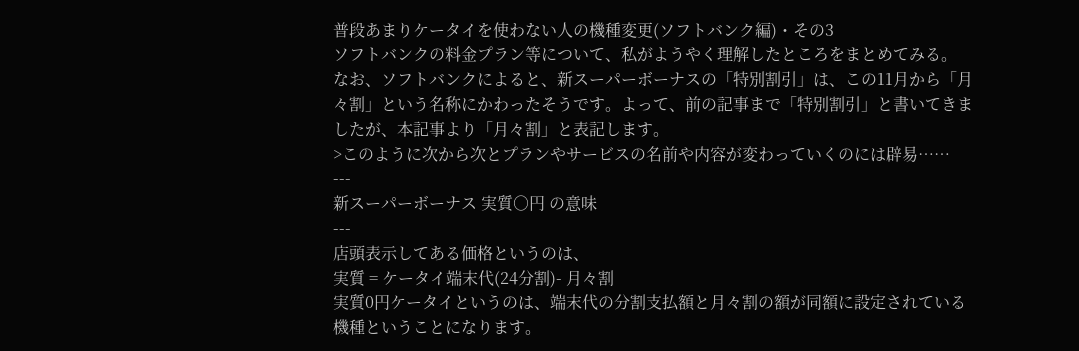普段あまりケータイを使わない人の機種変更(ソフトバンク編)・その3
ソフトバンクの料金プラン等について、私がようやく理解したところをまとめてみる。
なお、ソフトバンクによると、新スーパーボーナスの「特別割引」は、この11月から「月々割」という名称にかわったそうです。よって、前の記事まで「特別割引」と書いてきましたが、本記事より「月々割」と表記します。
>このように次から次とプランやサービスの名前や内容が変わっていくのには辟易……
---
新スーパーボーナス 実質○円 の意味
---
店頭表示してある価格というのは、
実質 = ケータイ端末代(24分割)- 月々割
実質0円ケータイというのは、端末代の分割支払額と月々割の額が同額に設定されている機種ということになります。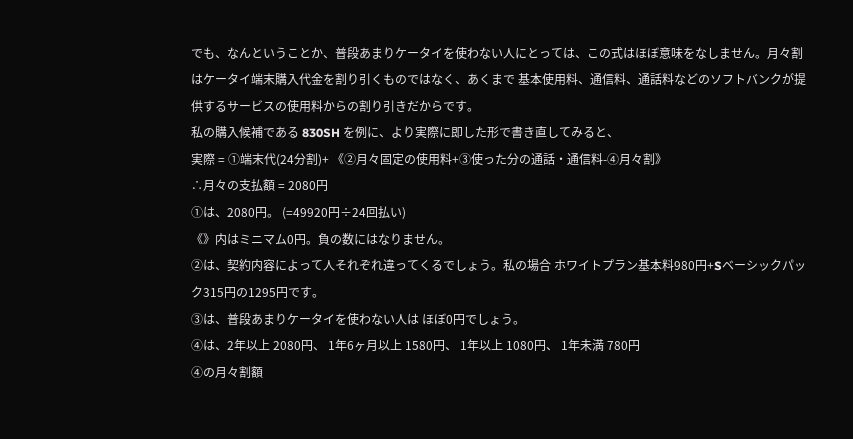でも、なんということか、普段あまりケータイを使わない人にとっては、この式はほぼ意味をなしません。月々割はケータイ端末購入代金を割り引くものではなく、あくまで 基本使用料、通信料、通話料などのソフトバンクが提供するサービスの使用料からの割り引きだからです。
私の購入候補である 830SH を例に、より実際に即した形で書き直してみると、
実際 = ①端末代(24分割)+ 《②月々固定の使用料+③使った分の通話・通信料-④月々割》
∴月々の支払額 = 2080円
①は、2080円。 (=49920円÷24回払い)
《》内はミニマム0円。負の数にはなりません。
②は、契約内容によって人それぞれ違ってくるでしょう。私の場合 ホワイトプラン基本料980円+Sベーシックパック315円の1295円です。
③は、普段あまりケータイを使わない人は ほぼ0円でしょう。
④は、2年以上 2080円、 1年6ヶ月以上 1580円、 1年以上 1080円、 1年未満 780円
④の月々割額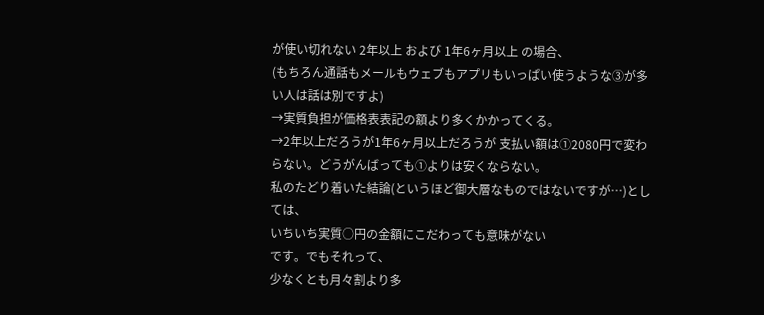が使い切れない 2年以上 および 1年6ヶ月以上 の場合、
(もちろん通話もメールもウェブもアプリもいっぱい使うような③が多い人は話は別ですよ)
→実質負担が価格表表記の額より多くかかってくる。
→2年以上だろうが1年6ヶ月以上だろうが 支払い額は①2080円で変わらない。どうがんばっても①よりは安くならない。
私のたどり着いた結論(というほど御大層なものではないですが…)としては、
いちいち実質○円の金額にこだわっても意味がない
です。でもそれって、
少なくとも月々割より多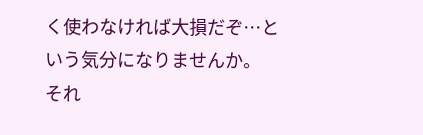く使わなければ大損だぞ…という気分になりませんか。
それ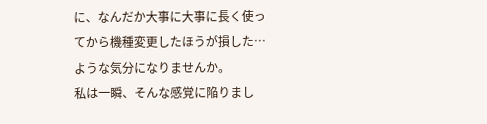に、なんだか大事に大事に長く使ってから機種変更したほうが損した…ような気分になりませんか。
私は一瞬、そんな感覚に陥りまし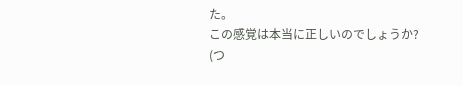た。
この感覚は本当に正しいのでしょうか?
(つ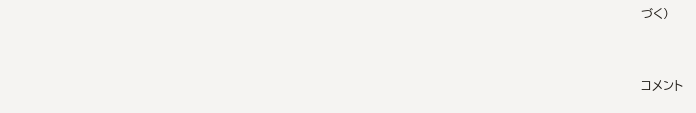づく)


コメント